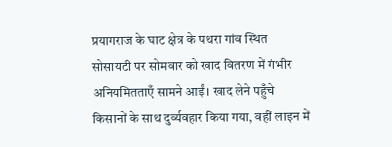प्रयागराज के घाट क्षेत्र के पथरा गांव स्थित सोसायटी पर सोमवार को खाद वितरण में गंभीर अनियमितताएँ सामने आईं। खाद लेने पहुँचे किसानों के साथ दुर्व्यवहार किया गया, वहीं लाइन में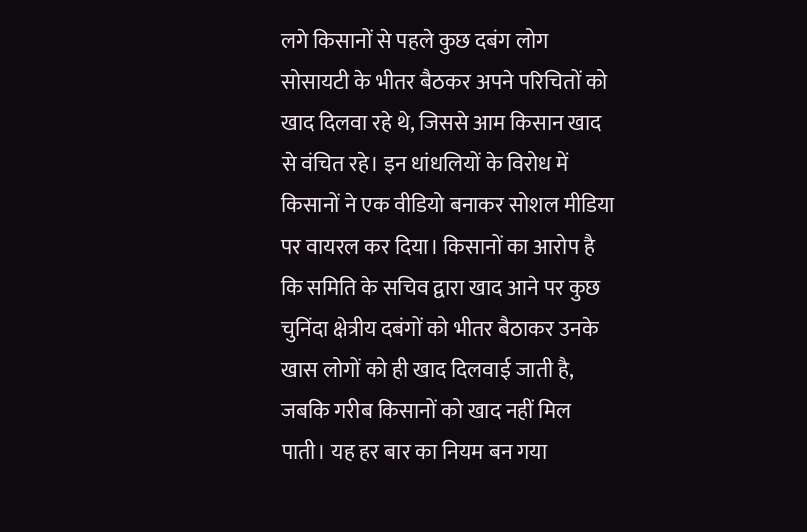लगे किसानों से पहले कुछ दबंग लोग सोसायटी के भीतर बैठकर अपने परिचितों को खाद दिलवा रहे थे, जिससे आम किसान खाद से वंचित रहे। इन धांधलियों के विरोध में किसानों ने एक वीडियो बनाकर सोशल मीडिया पर वायरल कर दिया। किसानों का आरोप है कि समिति के सचिव द्वारा खाद आने पर कुछ चुनिंदा क्षेत्रीय दबंगों को भीतर बैठाकर उनके खास लोगों को ही खाद दिलवाई जाती है, जबकि गरीब किसानों को खाद नहीं मिल पाती। यह हर बार का नियम बन गया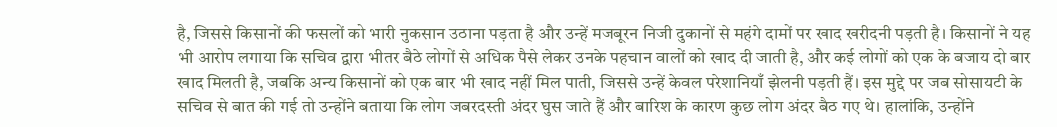है, जिससे किसानों की फसलों को भारी नुकसान उठाना पड़ता है और उन्हें मजबूरन निजी दुकानों से महंगे दामों पर खाद खरीदनी पड़ती है। किसानों ने यह भी आरोप लगाया कि सचिव द्वारा भीतर बैठे लोगों से अधिक पैसे लेकर उनके पहचान वालों को खाद दी जाती है, और कई लोगों को एक के बजाय दो बार खाद मिलती है, जबकि अन्य किसानों को एक बार भी खाद नहीं मिल पाती, जिससे उन्हें केवल परेशानियाँ झेलनी पड़ती हैं। इस मुद्दे पर जब सोसायटी के सचिव से बात की गई तो उन्होंने बताया कि लोग जबरदस्ती अंदर घुस जाते हैं और बारिश के कारण कुछ लोग अंदर बैठ गए थे। हालांकि, उन्होंने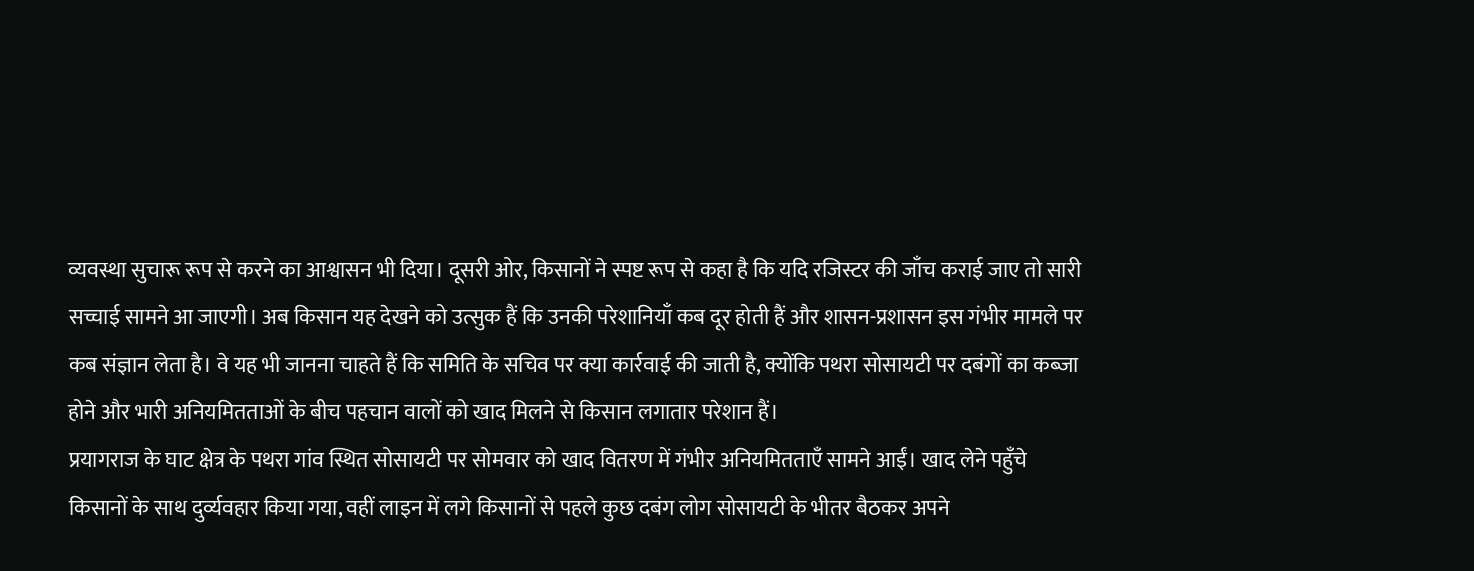व्यवस्था सुचारू रूप से करने का आश्वासन भी दिया। दूसरी ओर, किसानों ने स्पष्ट रूप से कहा है कि यदि रजिस्टर की जाँच कराई जाए तो सारी सच्चाई सामने आ जाएगी। अब किसान यह देखने को उत्सुक हैं कि उनकी परेशानियाँ कब दूर होती हैं और शासन-प्रशासन इस गंभीर मामले पर कब संज्ञान लेता है। वे यह भी जानना चाहते हैं कि समिति के सचिव पर क्या कार्रवाई की जाती है, क्योंकि पथरा सोसायटी पर दबंगों का कब्जा होने और भारी अनियमितताओं के बीच पहचान वालों को खाद मिलने से किसान लगातार परेशान हैं।
प्रयागराज के घाट क्षेत्र के पथरा गांव स्थित सोसायटी पर सोमवार को खाद वितरण में गंभीर अनियमितताएँ सामने आईं। खाद लेने पहुँचे किसानों के साथ दुर्व्यवहार किया गया, वहीं लाइन में लगे किसानों से पहले कुछ दबंग लोग सोसायटी के भीतर बैठकर अपने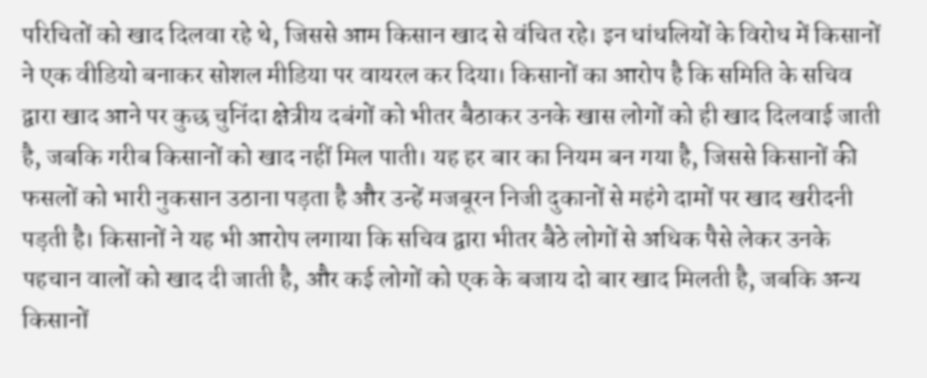परिचितों को खाद दिलवा रहे थे, जिससे आम किसान खाद से वंचित रहे। इन धांधलियों के विरोध में किसानों ने एक वीडियो बनाकर सोशल मीडिया पर वायरल कर दिया। किसानों का आरोप है कि समिति के सचिव द्वारा खाद आने पर कुछ चुनिंदा क्षेत्रीय दबंगों को भीतर बैठाकर उनके खास लोगों को ही खाद दिलवाई जाती है, जबकि गरीब किसानों को खाद नहीं मिल पाती। यह हर बार का नियम बन गया है, जिससे किसानों की फसलों को भारी नुकसान उठाना पड़ता है और उन्हें मजबूरन निजी दुकानों से महंगे दामों पर खाद खरीदनी पड़ती है। किसानों ने यह भी आरोप लगाया कि सचिव द्वारा भीतर बैठे लोगों से अधिक पैसे लेकर उनके पहचान वालों को खाद दी जाती है, और कई लोगों को एक के बजाय दो बार खाद मिलती है, जबकि अन्य किसानों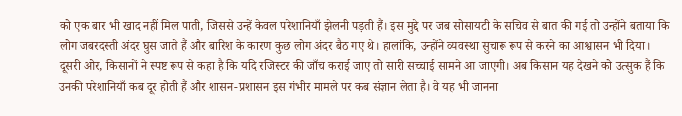को एक बार भी खाद नहीं मिल पाती, जिससे उन्हें केवल परेशानियाँ झेलनी पड़ती हैं। इस मुद्दे पर जब सोसायटी के सचिव से बात की गई तो उन्होंने बताया कि लोग जबरदस्ती अंदर घुस जाते हैं और बारिश के कारण कुछ लोग अंदर बैठ गए थे। हालांकि, उन्होंने व्यवस्था सुचारू रूप से करने का आश्वासन भी दिया। दूसरी ओर, किसानों ने स्पष्ट रूप से कहा है कि यदि रजिस्टर की जाँच कराई जाए तो सारी सच्चाई सामने आ जाएगी। अब किसान यह देखने को उत्सुक हैं कि उनकी परेशानियाँ कब दूर होती हैं और शासन-प्रशासन इस गंभीर मामले पर कब संज्ञान लेता है। वे यह भी जानना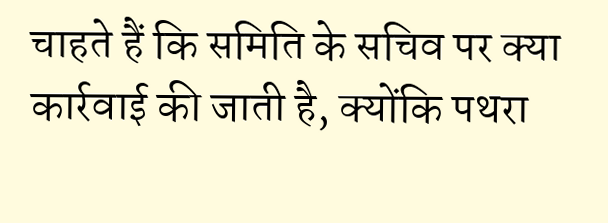चाहते हैं कि समिति के सचिव पर क्या कार्रवाई की जाती है, क्योंकि पथरा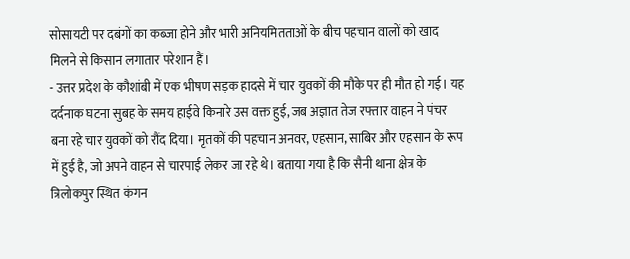सोसायटी पर दबंगों का कब्जा होने और भारी अनियमितताओं के बीच पहचान वालों को खाद मिलने से किसान लगातार परेशान हैं।
- उत्तर प्रदेश के कौशांबी में एक भीषण सड़क हादसे में चार युवकों की मौके पर ही मौत हो गई। यह दर्दनाक घटना सुबह के समय हाईवे किनारे उस वक्त हुई, जब अज्ञात तेज रफ्तार वाहन ने पंचर बना रहे चार युवकों को रौंद दिया। मृतकों की पहचान अनवर, एहसान, साबिर और एहसान के रूप में हुई है, जो अपने वाहन से चारपाई लेकर जा रहे थे। बताया गया है कि सैनी थाना क्षेत्र के त्रिलोकपुर स्थित कंगन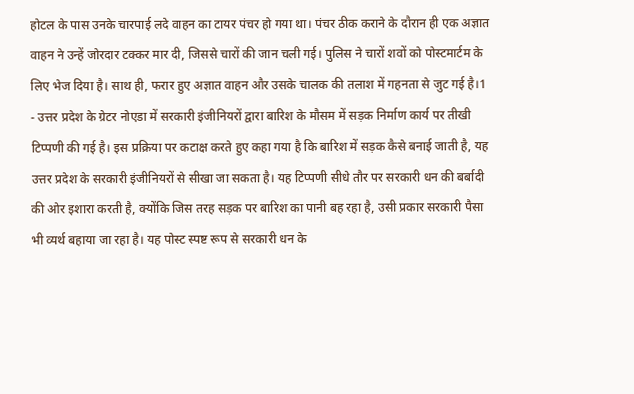होटल के पास उनके चारपाई लदे वाहन का टायर पंचर हो गया था। पंचर ठीक कराने के दौरान ही एक अज्ञात वाहन ने उन्हें जोरदार टक्कर मार दी, जिससे चारों की जान चली गई। पुलिस ने चारों शवों को पोस्टमार्टम के लिए भेज दिया है। साथ ही, फरार हुए अज्ञात वाहन और उसके चालक की तलाश में गहनता से जुट गई है।1
- उत्तर प्रदेश के ग्रेटर नोएडा में सरकारी इंजीनियरों द्वारा बारिश के मौसम में सड़क निर्माण कार्य पर तीखी टिप्पणी की गई है। इस प्रक्रिया पर कटाक्ष करते हुए कहा गया है कि बारिश में सड़क कैसे बनाई जाती है, यह उत्तर प्रदेश के सरकारी इंजीनियरों से सीखा जा सकता है। यह टिप्पणी सीधे तौर पर सरकारी धन की बर्बादी की ओर इशारा करती है, क्योंकि जिस तरह सड़क पर बारिश का पानी बह रहा है, उसी प्रकार सरकारी पैसा भी व्यर्थ बहाया जा रहा है। यह पोस्ट स्पष्ट रूप से सरकारी धन के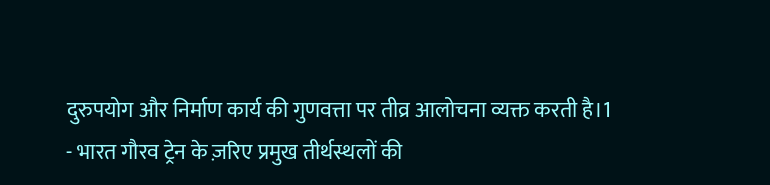दुरुपयोग और निर्माण कार्य की गुणवत्ता पर तीव्र आलोचना व्यक्त करती है।1
- भारत गौरव ट्रेन के ज़रिए प्रमुख तीर्थस्थलों की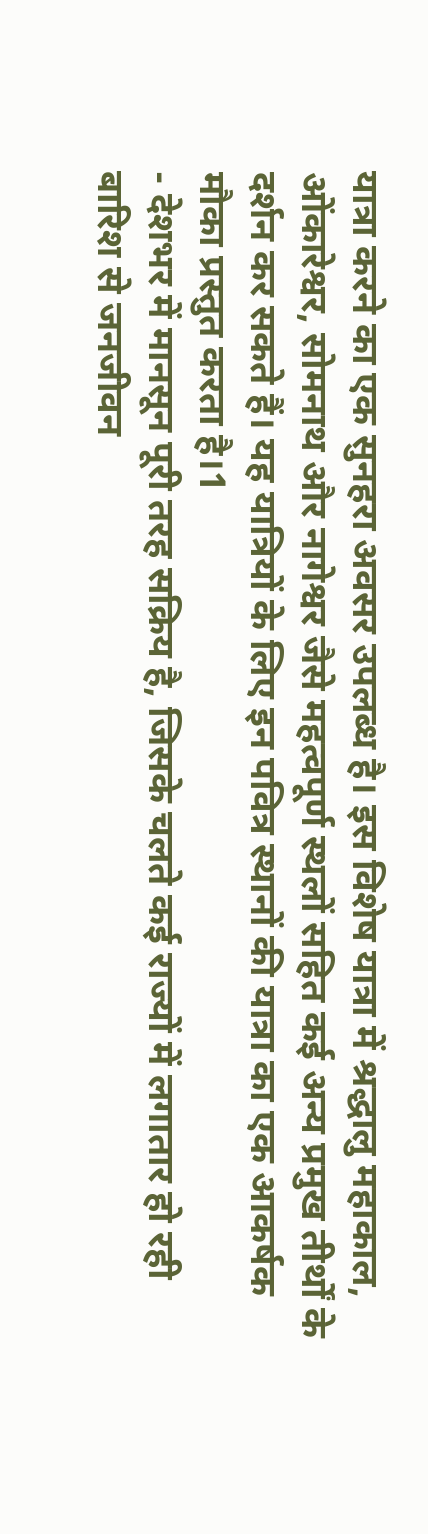यात्रा करने का एक सुनहरा अवसर उपलब्ध है। इस विशेष यात्रा में श्रद्धालु महाकाल, ओंकारेश्वर, सोमनाथ और नागेश्वर जैसे महत्वपूर्ण स्थलों सहित कई अन्य प्रमुख तीर्थों के दर्शन कर सकते हैं। यह यात्रियों के लिए इन पवित्र स्थानों की यात्रा का एक आकर्षक मौका प्रस्तुत करता है।1
- देशभर में मानसून पूरी तरह सक्रिय है, जिसके चलते कई राज्यों में लगातार हो रही बारिश से जनजीवन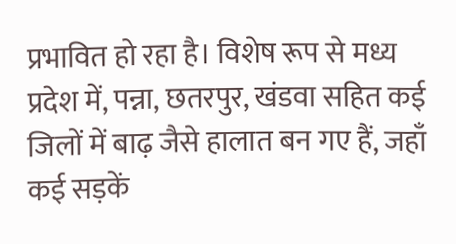प्रभावित हो रहा है। विशेष रूप से मध्य प्रदेश में, पन्ना, छतरपुर, खंडवा सहित कई जिलों में बाढ़ जैसे हालात बन गए हैं, जहाँ कई सड़कें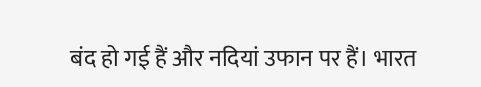बंद हो गई हैं और नदियां उफान पर हैं। भारत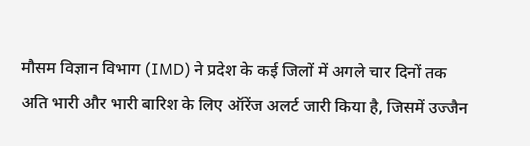मौसम विज्ञान विभाग (IMD) ने प्रदेश के कई जिलों में अगले चार दिनों तक अति भारी और भारी बारिश के लिए ऑरेंज अलर्ट जारी किया है, जिसमें उज्जैन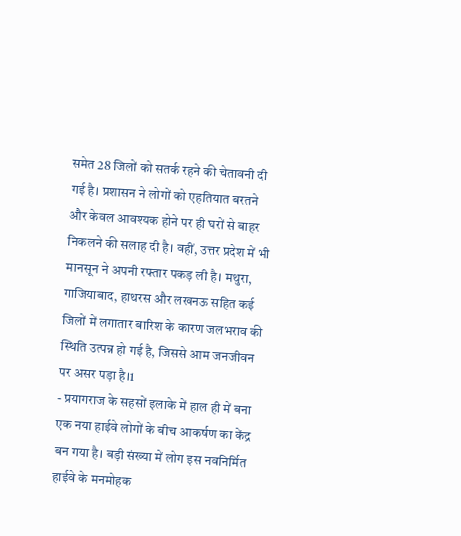समेत 28 जिलों को सतर्क रहने की चेतावनी दी गई है। प्रशासन ने लोगों को एहतियात बरतने और केवल आवश्यक होने पर ही घरों से बाहर निकलने की सलाह दी है। वहीं, उत्तर प्रदेश में भी मानसून ने अपनी रफ्तार पकड़ ली है। मथुरा, गाजियाबाद, हाथरस और लखनऊ सहित कई जिलों में लगातार बारिश के कारण जलभराव की स्थिति उत्पन्न हो गई है, जिससे आम जनजीवन पर असर पड़ा है।1
- प्रयागराज के सहसों इलाके में हाल ही में बना एक नया हाईवे लोगों के बीच आकर्षण का केंद्र बन गया है। बड़ी संख्या में लोग इस नवनिर्मित हाईवे के मनमोहक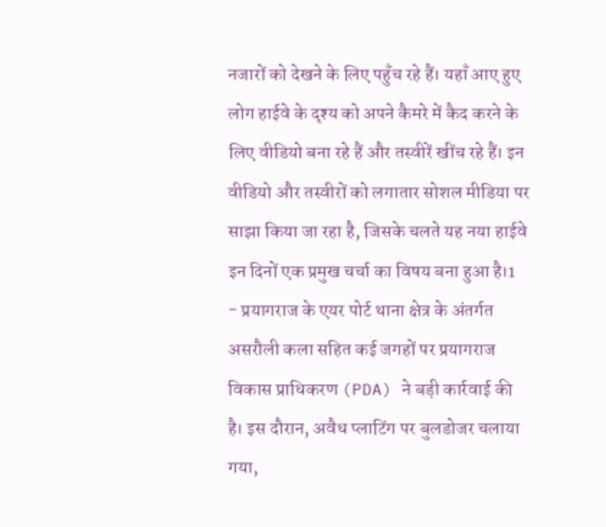नजारों को देखने के लिए पहुँच रहे हैं। यहाँ आए हुए लोग हाईवे के दृश्य को अपने कैमरे में कैद करने के लिए वीडियो बना रहे हैं और तस्वीरें खींच रहे हैं। इन वीडियो और तस्वीरों को लगातार सोशल मीडिया पर साझा किया जा रहा है, जिसके चलते यह नया हाईवे इन दिनों एक प्रमुख चर्चा का विषय बना हुआ है।1
- प्रयागराज के एयर पोर्ट थाना क्षेत्र के अंतर्गत असरौली कला सहित कई जगहों पर प्रयागराज विकास प्राधिकरण (PDA) ने बड़ी कार्रवाई की है। इस दौरान, अवैध प्लाटिंग पर बुलडोजर चलाया गया,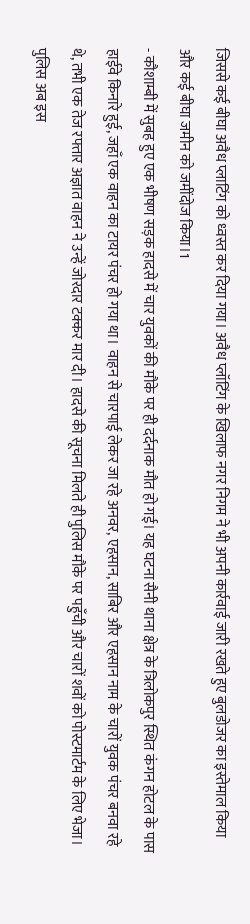जिससे कई बीघा अवैध प्लाटिंग को ध्वस्त कर दिया गया। अवैध प्लॉटिंग के खिलाफ नगर निगम ने भी अपनी कार्रवाई जारी रखते हुए बुलडोजर का इस्तेमाल किया और कई बीघा जमीन को जमींदोज किया।1
- कौशाम्बी में सुबह हुए एक भीषण सड़क हादसे में चार युवकों की मौके पर ही दर्दनाक मौत हो गई। यह घटना सैनी थाना क्षेत्र के त्रिलोकपुर स्थित कंगन होटल के पास हाईवे किनारे हुई, जहाँ एक वाहन का टायर पंचर हो गया था। वाहन से चारपाई लेकर जा रहे अनवर, एहसान, साबिर और एहसान नाम के चारों युवक पंचर बनवा रहे थे, तभी एक तेज रफ्तार अज्ञात वाहन ने उन्हें जोरदार टक्कर मार दी। हादसे की सूचना मिलते ही पुलिस मौके पर पहुँची और चारों शवों को पोस्टमार्टम के लिए भेजा। पुलिस अब इस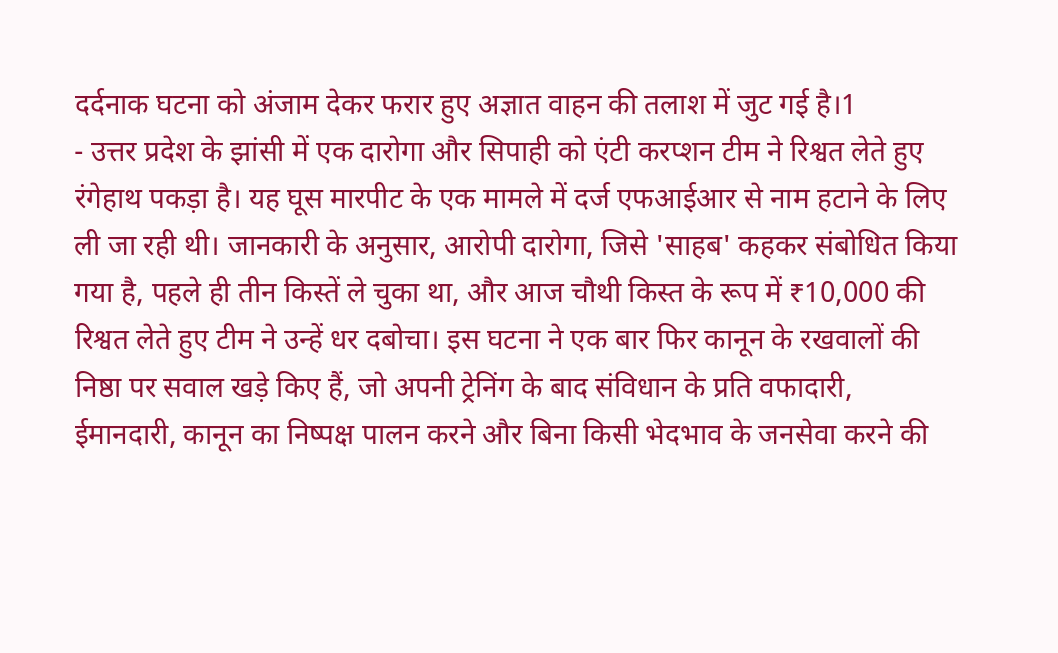दर्दनाक घटना को अंजाम देकर फरार हुए अज्ञात वाहन की तलाश में जुट गई है।1
- उत्तर प्रदेश के झांसी में एक दारोगा और सिपाही को एंटी करप्शन टीम ने रिश्वत लेते हुए रंगेहाथ पकड़ा है। यह घूस मारपीट के एक मामले में दर्ज एफआईआर से नाम हटाने के लिए ली जा रही थी। जानकारी के अनुसार, आरोपी दारोगा, जिसे 'साहब' कहकर संबोधित किया गया है, पहले ही तीन किस्तें ले चुका था, और आज चौथी किस्त के रूप में ₹10,000 की रिश्वत लेते हुए टीम ने उन्हें धर दबोचा। इस घटना ने एक बार फिर कानून के रखवालों की निष्ठा पर सवाल खड़े किए हैं, जो अपनी ट्रेनिंग के बाद संविधान के प्रति वफादारी, ईमानदारी, कानून का निष्पक्ष पालन करने और बिना किसी भेदभाव के जनसेवा करने की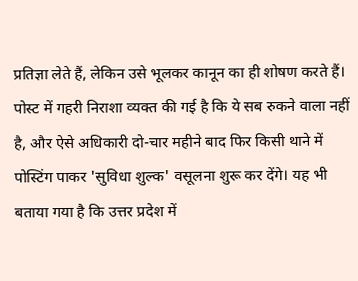प्रतिज्ञा लेते हैं, लेकिन उसे भूलकर कानून का ही शोषण करते हैं। पोस्ट में गहरी निराशा व्यक्त की गई है कि ये सब रुकने वाला नहीं है, और ऐसे अधिकारी दो-चार महीने बाद फिर किसी थाने में पोस्टिंग पाकर 'सुविधा शुल्क' वसूलना शुरू कर देंगे। यह भी बताया गया है कि उत्तर प्रदेश में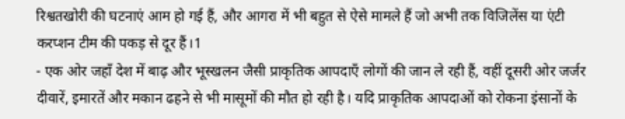रिश्वतखोरी की घटनाएं आम हो गई हैं, और आगरा में भी बहुत से ऐसे मामले हैं जो अभी तक विजिलेंस या एंटी करप्शन टीम की पकड़ से दूर हैं।1
- एक ओर जहाँ देश में बाढ़ और भूस्खलन जैसी प्राकृतिक आपदाएँ लोगों की जान ले रही हैं, वहीं दूसरी ओर जर्जर दीवारें, इमारतें और मकान ढहने से भी मासूमों की मौत हो रही है। यदि प्राकृतिक आपदाओं को रोकना इंसानों के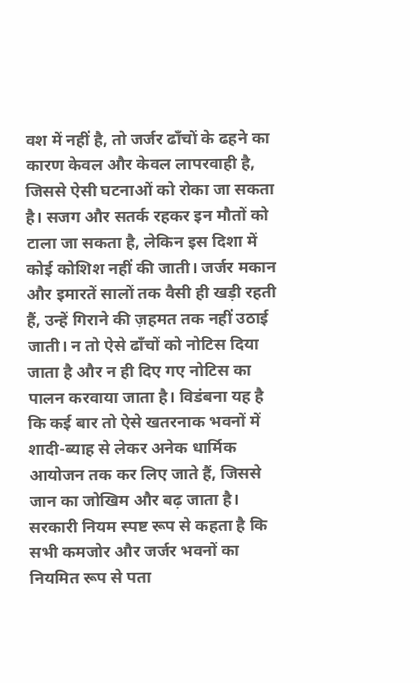वश में नहीं है, तो जर्जर ढाँचों के ढहने का कारण केवल और केवल लापरवाही है, जिससे ऐसी घटनाओं को रोका जा सकता है। सजग और सतर्क रहकर इन मौतों को टाला जा सकता है, लेकिन इस दिशा में कोई कोशिश नहीं की जाती। जर्जर मकान और इमारतें सालों तक वैसी ही खड़ी रहती हैं, उन्हें गिराने की ज़हमत तक नहीं उठाई जाती। न तो ऐसे ढाँचों को नोटिस दिया जाता है और न ही दिए गए नोटिस का पालन करवाया जाता है। विडंबना यह है कि कई बार तो ऐसे खतरनाक भवनों में शादी-ब्याह से लेकर अनेक धार्मिक आयोजन तक कर लिए जाते हैं, जिससे जान का जोखिम और बढ़ जाता है। सरकारी नियम स्पष्ट रूप से कहता है कि सभी कमजोर और जर्जर भवनों का नियमित रूप से पता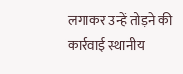लगाकर उन्हें तोड़ने की कार्रवाई स्थानीय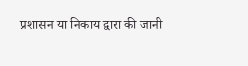प्रशासन या निकाय द्वारा की जानी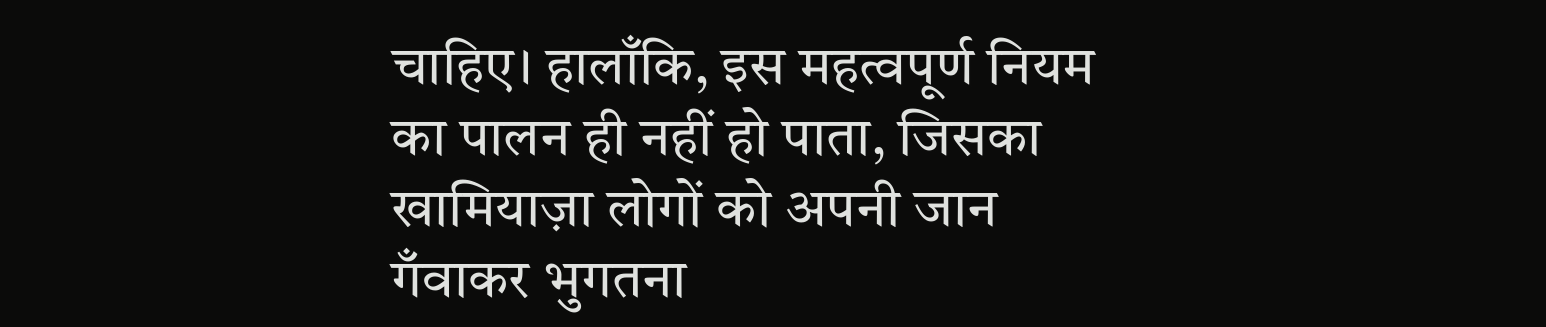चाहिए। हालाँकि, इस महत्वपूर्ण नियम का पालन ही नहीं हो पाता, जिसका खामियाज़ा लोगों को अपनी जान गँवाकर भुगतना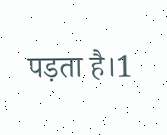पड़ता है।1